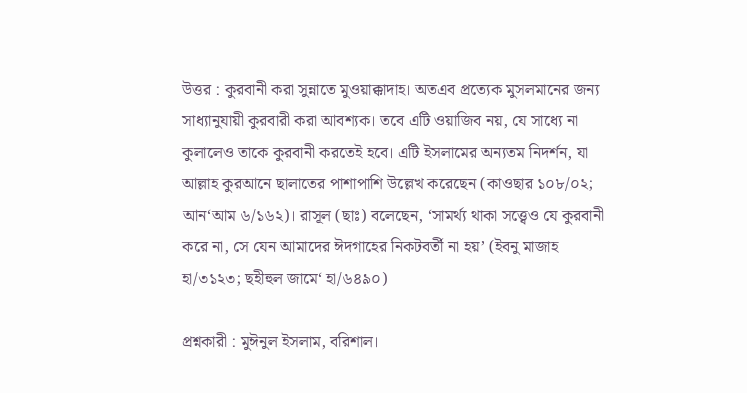উত্তর : কুরবানী করা সুন্নাতে মুওয়াক্কাদাহ। অতএব প্রত্যেক মুসলমানের জন্য সাধ্যানুযায়ী কুরবারী করা আবশ্যক। তবে এটি ওয়াজিব নয়, যে সাধ্যে না কুলালেও তাকে কুরবানী করতেই হবে। এটি ইসলামের অন্যতম নিদর্শন, যা আল্লাহ কুরআনে ছালাতের পাশাপাশি উল্লেখ করেছেন (কাওছার ১০৮/০২; আন‘আম ৬/১৬২)। রাসূল (ছাঃ) বলেছেন, ‘সামর্থ্য থাকা সত্ত্বেও যে কুরবানী করে না, সে যেন আমাদের ঈদগাহের নিকটবর্তী না হয়’ (ইবনু মাজাহ হা/৩১২৩; ছহীহুল জামে‘ হা/৬৪৯০)

প্রশ্নকারী : মুঈনুল ইসলাম, বরিশাল।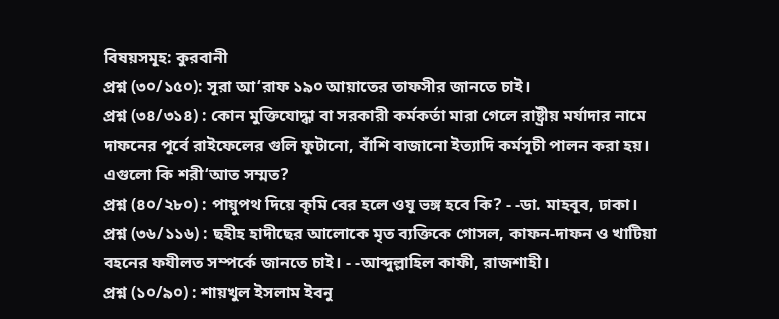বিষয়সমূহ: কুরবানী
প্রশ্ন (৩০/১৫০): সূরা আ‘রাফ ১৯০ আয়াতের তাফসীর জানতে চাই।
প্রশ্ন (৩৪/৩১৪) : কোন মুক্তিযোদ্ধা বা সরকারী কর্মকর্তা মারা গেলে রাষ্ট্রীয় মর্যাদার নামে দাফনের পূর্বে রাইফেলের গুলি ফুটানো, বাঁশি বাজানো ইত্যাদি কর্মসূচী পালন করা হয়। এগুলো কি শরী‘আত সম্মত?
প্রশ্ন (৪০/২৮০) : পায়ুপথ দিয়ে কৃমি বের হলে ওযূ ভঙ্গ হবে কি? - -ডা. মাহবূব, ঢাকা।
প্রশ্ন (৩৬/১১৬) : ছহীহ হাদীছের আলোকে মৃত ব্যক্তিকে গোসল, কাফন-দাফন ও খাটিয়া বহনের ফযীলত সম্পর্কে জানতে চাই। - -আব্দুল্লাহিল কাফী, রাজশাহী।
প্রশ্ন (১০/৯০) : শায়খুল ইসলাম ইবনু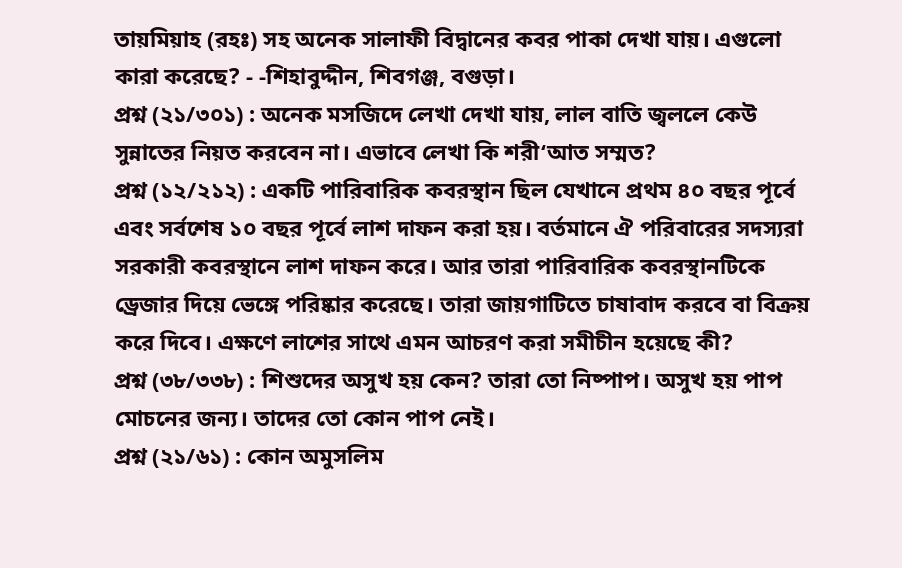তায়মিয়াহ (রহঃ) সহ অনেক সালাফী বিদ্বানের কবর পাকা দেখা যায়। এগুলো কারা করেছে? - -শিহাবুদ্দীন, শিবগঞ্জ, বগুড়া।
প্রশ্ন (২১/৩০১) : অনেক মসজিদে লেখা দেখা যায়, লাল বাতি জ্বললে কেউ সুন্নাতের নিয়ত করবেন না। এভাবে লেখা কি শরী‘আত সম্মত?
প্রশ্ন (১২/২১২) : একটি পারিবারিক কবরস্থান ছিল যেখানে প্রথম ৪০ বছর পূর্বে এবং সর্বশেষ ১০ বছর পূর্বে লাশ দাফন করা হয়। বর্তমানে ঐ পরিবারের সদস্যরা সরকারী কবরস্থানে লাশ দাফন করে। আর তারা পারিবারিক কবরস্থানটিকে ড্রেজার দিয়ে ভেঙ্গে পরিষ্কার করেছে। তারা জায়গাটিতে চাষাবাদ করবে বা বিক্রয় করে দিবে। এক্ষণে লাশের সাথে এমন আচরণ করা সমীচীন হয়েছে কী?
প্রশ্ন (৩৮/৩৩৮) : শিশুদের অসুখ হয় কেন? তারা তো নিষ্পাপ। অসুখ হয় পাপ মোচনের জন্য। তাদের তো কোন পাপ নেই।
প্রশ্ন (২১/৬১) : কোন অমুসলিম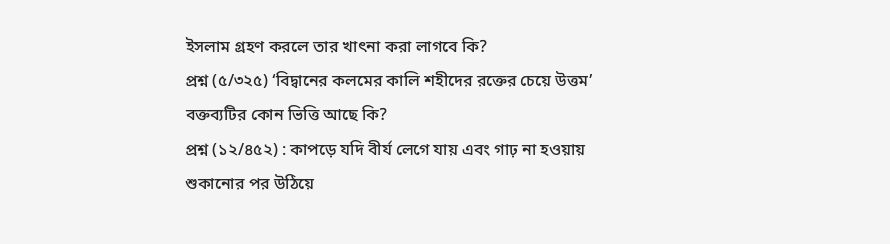ইসলাম গ্রহণ করলে তার খাৎনা করা লাগবে কি?
প্রশ্ন (৫/৩২৫) ‘বিদ্বানের কলমের কালি শহীদের রক্তের চেয়ে উত্তম’ বক্তব্যটির কোন ভিত্তি আছে কি?
প্রশ্ন (১২/৪৫২) : কাপড়ে যদি বীর্য লেগে যায় এবং গাঢ় না হওয়ায় শুকানোর পর উঠিয়ে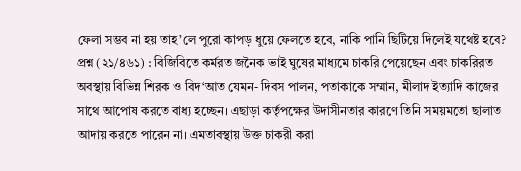ফেলা সম্ভব না হয় তাহ’লে পুরো কাপড় ধুয়ে ফেলতে হবে, নাকি পানি ছিটিয়ে দিলেই যথেষ্ট হবে?
প্রশ্ন (২১/৪৬১) : বিজিবিতে কর্মরত জনৈক ভাই ঘুষের মাধ্যমে চাকরি পেয়েছেন এবং চাকরিরত অবস্থায় বিভিন্ন শিরক ও বিদ‘আত যেমন- দিবস পালন, পতাকাকে সম্মান, মীলাদ ইত্যাদি কাজের সাথে আপোষ করতে বাধ্য হচ্ছেন। এছাড়া কর্তৃপক্ষের উদাসীনতার কারণে তিনি সময়মতো ছালাত আদায় করতে পারেন না। এমতাবস্থায় উক্ত চাকরী করা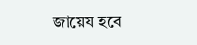জায়েয হবে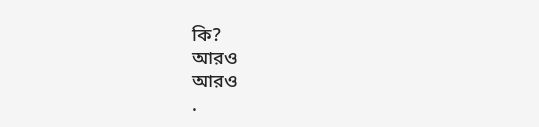কি?
আরও
আরও
.